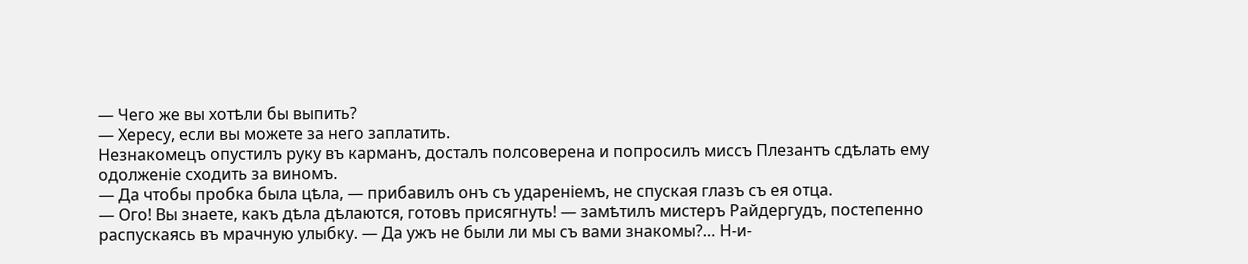— Чего же вы хотѣли бы выпить?
— Хересу, если вы можете за него заплатить.
Незнакомецъ опустилъ руку въ карманъ, досталъ полсоверена и попросилъ миссъ Плезантъ сдѣлать ему одолженіе сходить за виномъ.
— Да чтобы пробка была цѣла, — прибавилъ онъ съ удареніемъ, не спуская глазъ съ ея отца.
— Ого! Вы знаете, какъ дѣла дѣлаются, готовъ присягнуть! — замѣтилъ мистеръ Райдергудъ, постепенно распускаясь въ мрачную улыбку. — Да ужъ не были ли мы съ вами знакомы?… Н-и-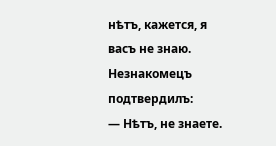нѣтъ, кажется, я васъ не знаю.
Незнакомецъ подтвердилъ:
— Нѣтъ, не знаете.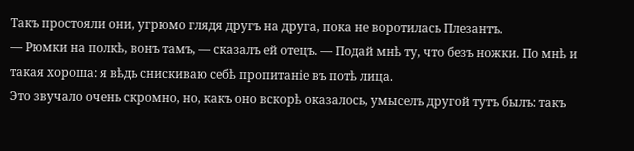Такъ простояли они, угрюмо глядя другъ на друга, пока не воротилась Плезантъ.
— Рюмки на полкѣ, вонъ тамъ, — сказалъ ей отецъ. — Подай мнѣ ту, что безъ ножки. По мнѣ и такая хороша: я вѣдь снискиваю себѣ пропитаніе въ потѣ лица.
Это звучало очень скромно, но, какъ оно вскорѣ оказалось, умыселъ другой тутъ былъ: такъ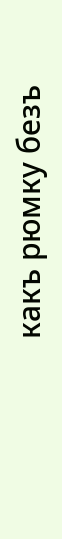какъ рюмку безъ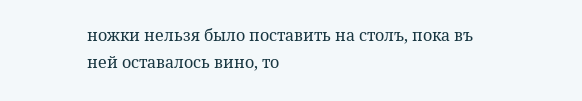ножки нельзя было поставить на столъ, пока въ ней оставалось вино, то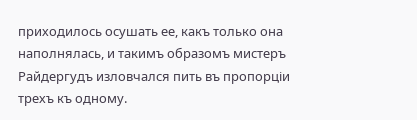приходилось осушать ее, какъ только она наполнялась, и такимъ образомъ мистеръ Райдергудъ изловчался пить въ пропорціи трехъ къ одному.